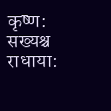कृष्ण: सख्यश्च राधाया: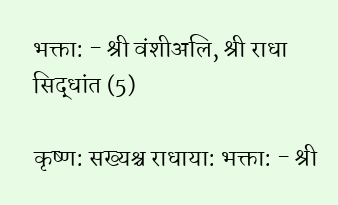भक्ता: - श्री वंशीअलि, श्री राधा सिद्धांत (5)

कृष्ण: सख्यश्च राधाया: भक्ता: - श्री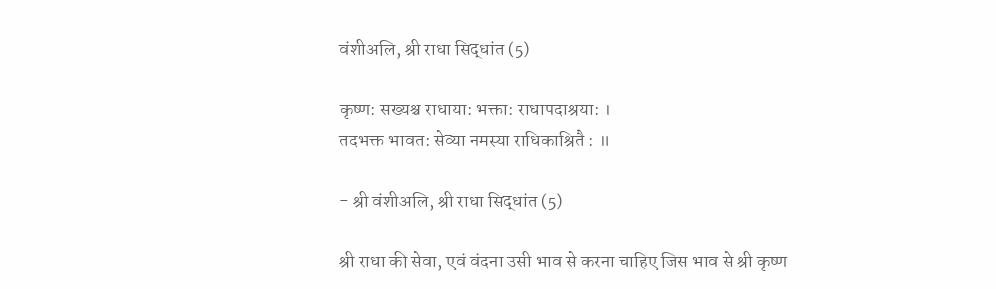वंशीअलि, श्री राधा सिद्धांत (5)

कृष्ण: सख्यश्च राधाया: भक्ता: राधापदाश्रया: ।
तदभक्त भावत: सेव्या नमस्या राधिकाश्रितै : ॥

- श्री वंशीअलि, श्री राधा सिद्धांत (5)

श्री राधा की सेवा, एवं वंदना उसी भाव से करना चाहिए जिस भाव से श्री कृष्ण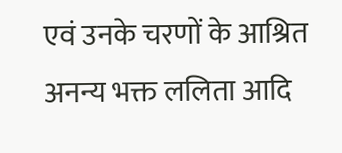एवं उनके चरणों के आश्रित अनन्य भक्त ललिता आदि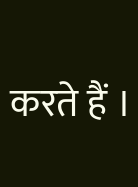करते हैं ।